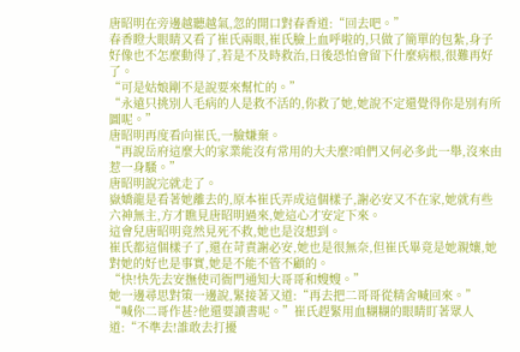唐昭明在旁邊越聽越氣,忽的開口對春香道:“回去吧。”
春香瞪大眼睛又看了崔氏兩眼,崔氏臉上血呼啦的,只做了簡單的包紮,身子好像也不怎麼動得了,若是不及時救治,日後恐怕會留下什麼病根,很難再好了。
“可是姑娘剛不是說要來幫忙的。”
“永遠只挑別人毛病的人是救不活的,你救了她,她說不定還覺得你是別有所圖呢。”
唐昭明再度看向崔氏,一臉嫌棄。
“再說岳府這麼大的家業能沒有常用的大夫麼?咱們又何必多此一舉,沒來由惹一身騷。”
唐昭明說完就走了。
嶽嬌龍是看著她離去的,原本崔氏弄成這個樣子,謝必安又不在家,她就有些六神無主,方才瞧見唐昭明過來,她這心才安定下來。
這會兒唐昭明竟然見死不救,她也是沒想到。
崔氏都這個樣子了,還在苛責謝必安,她也是很無奈,但崔氏畢竟是她親孃,她對她的好也是事實,她是不能不管不顧的。
“快!快先去安撫使司衙門通知大哥哥和嫂嫂。”
她一邊尋思對策一邊說,緊接著又道:“再去把二哥哥從精舍喊回來。”
“喊你二哥作甚?他還要讀書呢。”崔氏趕緊用血糊糊的眼睛盯著眾人道:“不準去!誰敢去打擾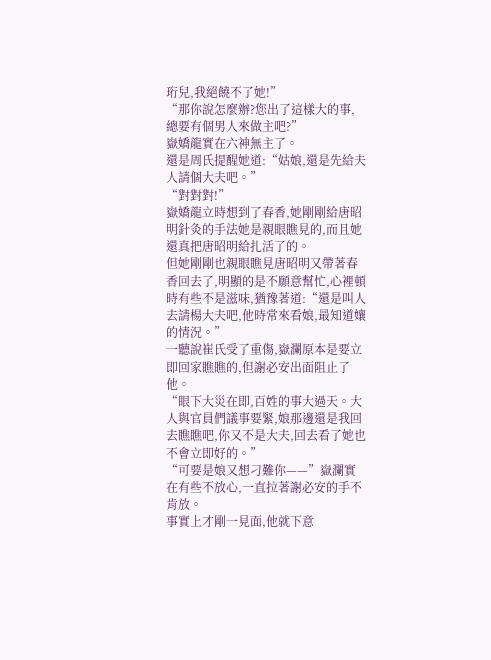珩兒,我絕饒不了她!”
“那你說怎麼辦?您出了這樣大的事,總要有個男人來做主吧?”
嶽嬌龍實在六神無主了。
還是周氏提醒她道:“姑娘,還是先給夫人請個大夫吧。”
“對對對!”
嶽嬌龍立時想到了春香,她剛剛給唐昭明針灸的手法她是親眼瞧見的,而且她還真把唐昭明給扎活了的。
但她剛剛也親眼瞧見唐昭明又帶著春香回去了,明顯的是不願意幫忙,心裡頓時有些不是滋味,猶豫著道:“還是叫人去請楊大夫吧,他時常來看娘,最知道孃的情況。”
一聽說崔氏受了重傷,嶽瀾原本是要立即回家瞧瞧的,但謝必安出面阻止了他。
“眼下大災在即,百姓的事大過天。大人與官員們議事要緊,娘那邊還是我回去瞧瞧吧,你又不是大夫,回去看了她也不會立即好的。”
“可要是娘又想刁難你——”嶽瀾實在有些不放心,一直拉著謝必安的手不肯放。
事實上才剛一見面,他就下意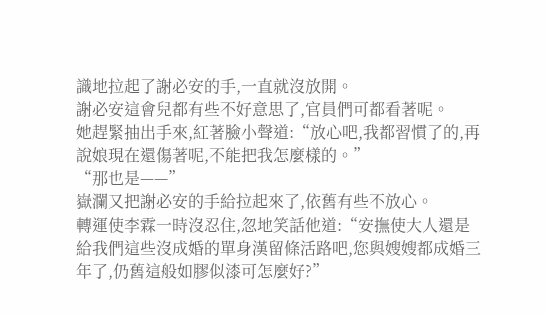識地拉起了謝必安的手,一直就沒放開。
謝必安這會兒都有些不好意思了,官員們可都看著呢。
她趕緊抽出手來,紅著臉小聲道:“放心吧,我都習慣了的,再說娘現在還傷著呢,不能把我怎麼樣的。”
“那也是——”
嶽瀾又把謝必安的手給拉起來了,依舊有些不放心。
轉運使李霖一時沒忍住,忽地笑話他道:“安撫使大人還是給我們這些沒成婚的單身漢留條活路吧,您與嫂嫂都成婚三年了,仍舊這般如膠似漆可怎麼好?”